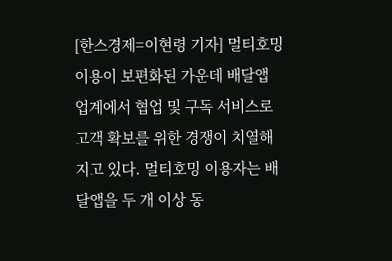[한스경제=이현령 기자] 멀티호밍 이용이 보편화된 가운데 배달앱 업계에서 협업 및 구독 서비스로 고객 확보를 위한 경쟁이 치열해지고 있다. 멀티호밍 이용자는 배달앱을 두 개 이상 동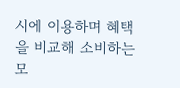시에 이용하며 혜택을 비교해 소비하는 모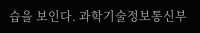습을 보인다. 과학기술정보통신부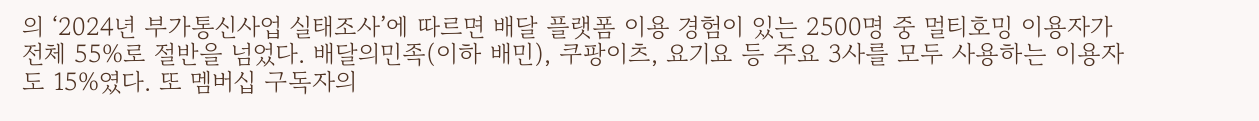의 ‘2024년 부가통신사업 실태조사’에 따르면 배달 플랫폼 이용 경험이 있는 2500명 중 멀티호밍 이용자가 전체 55%로 절반을 넘었다. 배달의민족(이하 배민), 쿠팡이츠, 요기요 등 주요 3사를 모두 사용하는 이용자도 15%였다. 또 멤버십 구독자의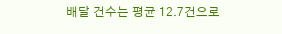배달 건수는 평균 12.7건으로